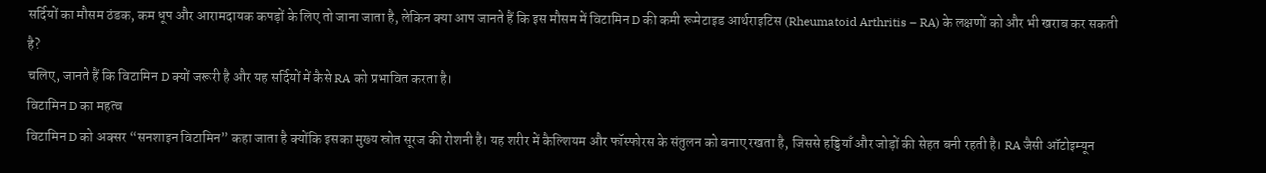सर्दियों का मौसम ठंडक, कम धूप और आरामदायक कपड़ों के लिए तो जाना जाता है, लेकिन क्या आप जानते हैं कि इस मौसम में विटामिन D की कमी रूमेटाइड आर्थराइटिस (Rheumatoid Arthritis – RA) के लक्षणों को और भी खराब कर सकती है?
चलिए, जानते हैं कि विटामिन D क्यों जरूरी है और यह सर्दियों में कैसे RA को प्रभावित करता है।
विटामिन D का महत्व
विटामिन D को अक्सर “सनशाइन विटामिन” कहा जाता है क्योंकि इसका मुख्य स्रोत सूरज की रोशनी है। यह शरीर में कैल्शियम और फॉस्फोरस के संतुलन को बनाए रखता है, जिससे हड्डियाँ और जोड़ों की सेहत बनी रहती है। RA जैसी ऑटोइम्यून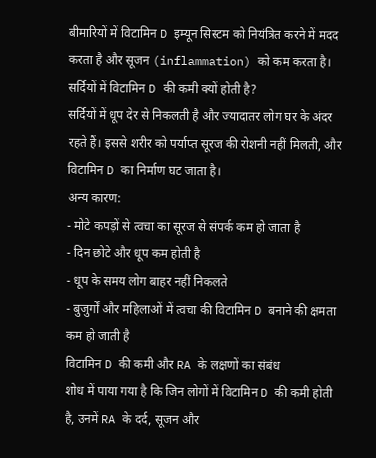बीमारियों में विटामिन D इम्यून सिस्टम को नियंत्रित करने में मदद करता है और सूजन (inflammation) को कम करता है।
सर्दियों में विटामिन D की कमी क्यों होती है?
सर्दियों में धूप देर से निकलती है और ज्यादातर लोग घर के अंदर रहते हैं। इससे शरीर को पर्याप्त सूरज की रोशनी नहीं मिलती, और विटामिन D का निर्माण घट जाता है।
अन्य कारण:
- मोटे कपड़ों से त्वचा का सूरज से संपर्क कम हो जाता है
- दिन छोटे और धूप कम होती है
- धूप के समय लोग बाहर नहीं निकलते
- बुजुर्गों और महिलाओं में त्वचा की विटामिन D बनाने की क्षमता कम हो जाती है
विटामिन D की कमी और RA के लक्षणों का संबंध
शोध में पाया गया है कि जिन लोगों में विटामिन D की कमी होती है, उनमें RA के दर्द, सूजन और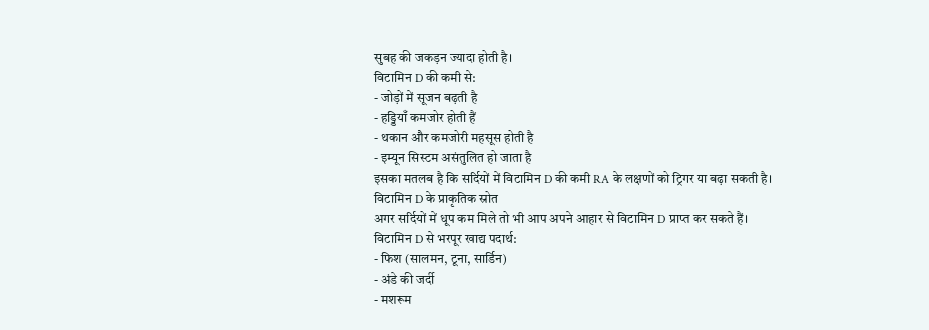सुबह की जकड़न ज्यादा होती है।
विटामिन D की कमी से:
- जोड़ों में सूजन बढ़ती है
- हड्डियाँ कमजोर होती हैं
- थकान और कमजोरी महसूस होती है
- इम्यून सिस्टम असंतुलित हो जाता है
इसका मतलब है कि सर्दियों में विटामिन D की कमी RA के लक्षणों को ट्रिगर या बढ़ा सकती है।
विटामिन D के प्राकृतिक स्रोत
अगर सर्दियों में धूप कम मिले तो भी आप अपने आहार से विटामिन D प्राप्त कर सकते हैं।
विटामिन D से भरपूर खाद्य पदार्थ:
- फिश (सालमन, टूना, सार्डिन)
- अंडे की जर्दी
- मशरूम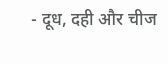- दूध, दही और चीज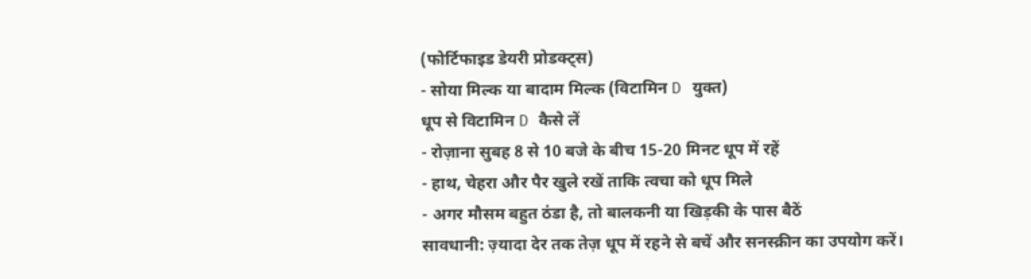(फोर्टिफाइड डेयरी प्रोडक्ट्स)
- सोया मिल्क या बादाम मिल्क (विटामिन D युक्त)
धूप से विटामिन D कैसे लें
- रोज़ाना सुबह 8 से 10 बजे के बीच 15-20 मिनट धूप में रहें
- हाथ, चेहरा और पैर खुले रखें ताकि त्वचा को धूप मिले
- अगर मौसम बहुत ठंडा है, तो बालकनी या खिड़की के पास बैठें
सावधानी: ज़्यादा देर तक तेज़ धूप में रहने से बचें और सनस्क्रीन का उपयोग करें।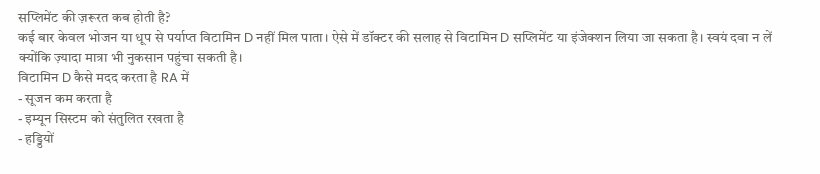सप्लिमेंट की ज़रूरत कब होती है?
कई बार केवल भोजन या धूप से पर्याप्त विटामिन D नहीं मिल पाता। ऐसे में डॉक्टर की सलाह से विटामिन D सप्लिमेंट या इंजेक्शन लिया जा सकता है। स्वयं दवा न लें क्योंकि ज़्यादा मात्रा भी नुकसान पहुंचा सकती है।
विटामिन D कैसे मदद करता है RA में
- सूजन कम करता है
- इम्यून सिस्टम को संतुलित रखता है
- हड्डियों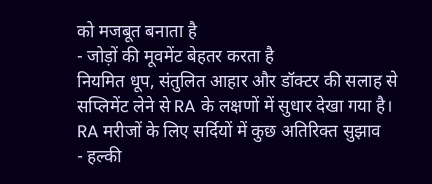को मजबूत बनाता है
- जोड़ों की मूवमेंट बेहतर करता है
नियमित धूप, संतुलित आहार और डॉक्टर की सलाह से सप्लिमेंट लेने से RA के लक्षणों में सुधार देखा गया है।
RA मरीजों के लिए सर्दियों में कुछ अतिरिक्त सुझाव
- हल्की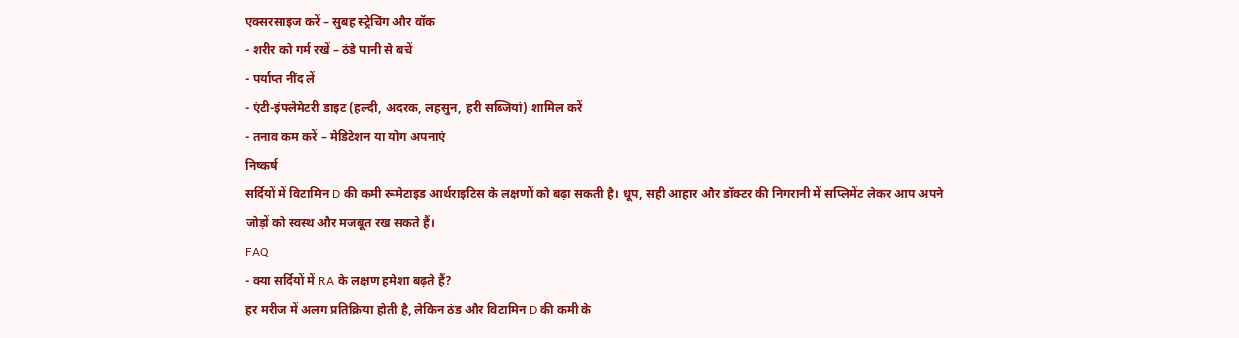एक्सरसाइज करें – सुबह स्ट्रेचिंग और वॉक
- शरीर को गर्म रखें – ठंडे पानी से बचें
- पर्याप्त नींद लें
- एंटी-इंफ्लेमेटरी डाइट (हल्दी, अदरक, लहसुन, हरी सब्जियां) शामिल करें
- तनाव कम करें – मेडिटेशन या योग अपनाएं
निष्कर्ष
सर्दियों में विटामिन D की कमी रूमेटाइड आर्थराइटिस के लक्षणों को बढ़ा सकती है। धूप, सही आहार और डॉक्टर की निगरानी में सप्लिमेंट लेकर आप अपने जोड़ों को स्वस्थ और मजबूत रख सकते हैं।
FAQ
- क्या सर्दियों में RA के लक्षण हमेशा बढ़ते हैं?
हर मरीज में अलग प्रतिक्रिया होती है, लेकिन ठंड और विटामिन D की कमी के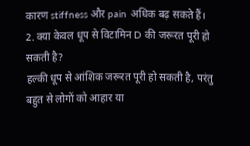कारण stiffness और pain अधिक बढ़ सकते हैं।
2. क्या केवल धूप से विटामिन D की जरूरत पूरी हो सकती है?
हल्की धूप से आंशिक जरूरत पूरी हो सकती है, परंतु बहुत से लोगों को आहार या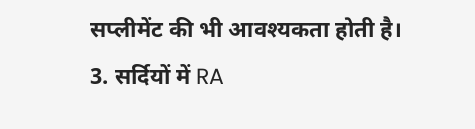सप्लीमेंट की भी आवश्यकता होती है।
3. सर्दियों में RA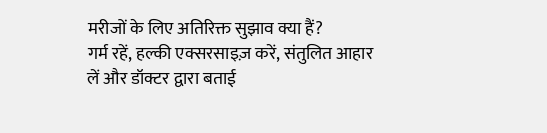मरीजों के लिए अतिरिक्त सुझाव क्या हैं?
गर्म रहें, हल्की एक्सरसाइज़ करें, संतुलित आहार लें और डॉक्टर द्वारा बताई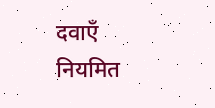दवाएँ नियमित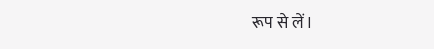रूप से लें।